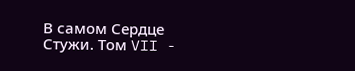В самом Сердце Стужи. Том VII -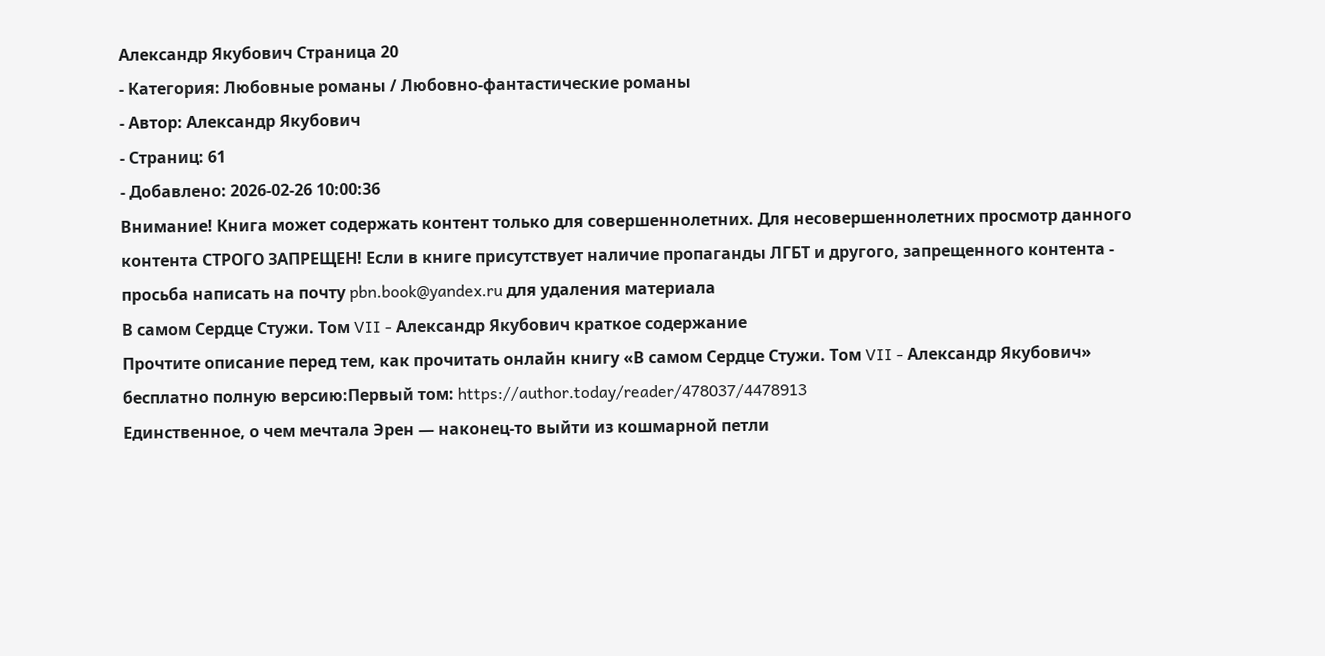Александр Якубович Страница 20
- Категория: Любовные романы / Любовно-фантастические романы
- Автор: Александр Якубович
- Страниц: 61
- Добавлено: 2026-02-26 10:00:36
Внимание! Книга может содержать контент только для совершеннолетних. Для несовершеннолетних просмотр данного контента СТРОГО ЗАПРЕЩЕН! Если в книге присутствует наличие пропаганды ЛГБТ и другого, запрещенного контента - просьба написать на почту pbn.book@yandex.ru для удаления материала
В самом Сердце Стужи. Том VII - Александр Якубович краткое содержание
Прочтите описание перед тем, как прочитать онлайн книгу «В самом Сердце Стужи. Том VII - Александр Якубович» бесплатно полную версию:Первый том: https://author.today/reader/478037/4478913
Единственное, о чем мечтала Эрен — наконец-то выйти из кошмарной петли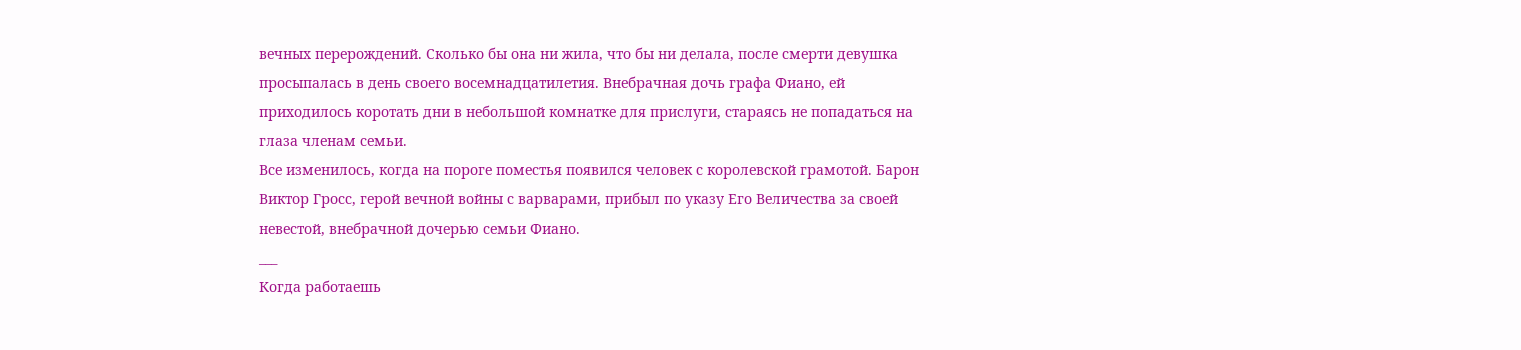вечных перерождений. Сколько бы она ни жила, что бы ни делала, после смерти девушка просыпалась в день своего восемнадцатилетия. Внебрачная дочь графа Фиано, ей приходилось коротать дни в небольшой комнатке для прислуги, стараясь не попадаться на глаза членам семьи.
Все изменилось, когда на пороге поместья появился человек с королевской грамотой. Барон Виктор Гросс, герой вечной войны с варварами, прибыл по указу Его Величества за своей невестой, внебрачной дочерью семьи Фиано.
___
Когда работаешь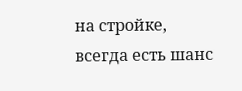на стройке, всегда есть шанс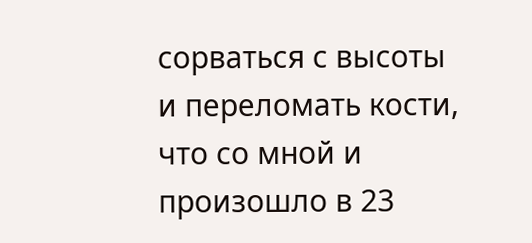сорваться с высоты и переломать кости, что со мной и произошло в 23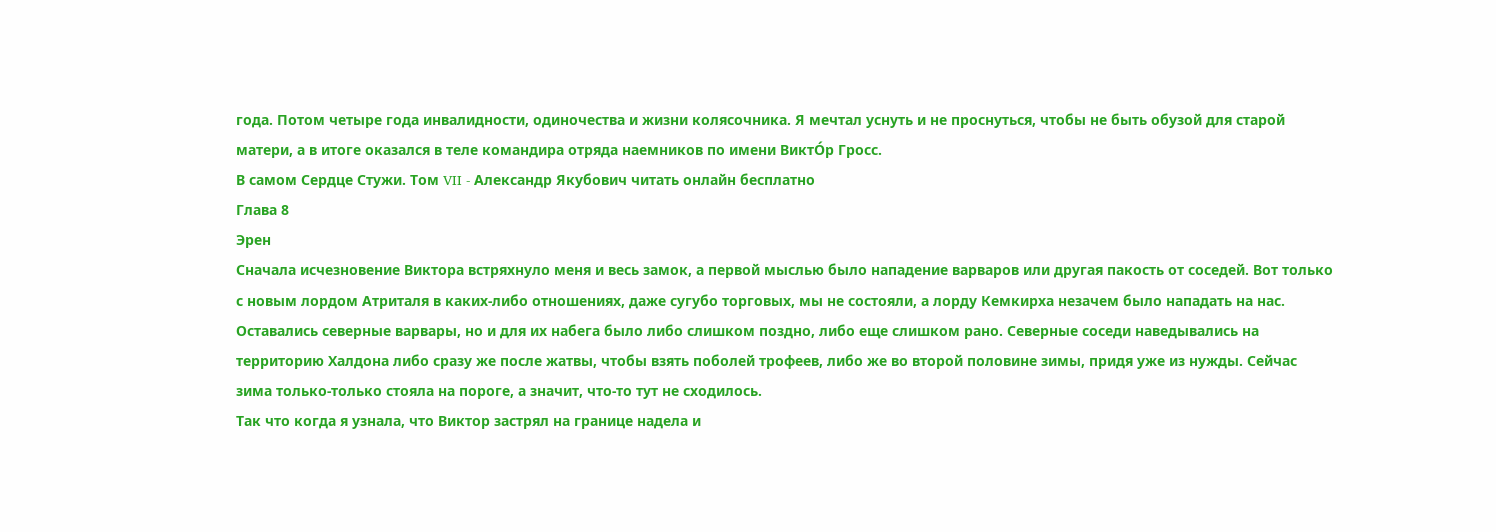года. Потом четыре года инвалидности, одиночества и жизни колясочника. Я мечтал уснуть и не проснуться, чтобы не быть обузой для старой матери, а в итоге оказался в теле командира отряда наемников по имени ВиктÓр Гросс.
В самом Сердце Стужи. Том VII - Александр Якубович читать онлайн бесплатно
Глава 8
Эрен
Сначала исчезновение Виктора встряхнуло меня и весь замок, а первой мыслью было нападение варваров или другая пакость от соседей. Вот только с новым лордом Атриталя в каких-либо отношениях, даже сугубо торговых, мы не состояли, а лорду Кемкирха незачем было нападать на нас. Оставались северные варвары, но и для их набега было либо слишком поздно, либо еще слишком рано. Северные соседи наведывались на территорию Халдона либо сразу же после жатвы, чтобы взять поболей трофеев, либо же во второй половине зимы, придя уже из нужды. Сейчас зима только-только стояла на пороге, а значит, что-то тут не сходилось.
Так что когда я узнала, что Виктор застрял на границе надела и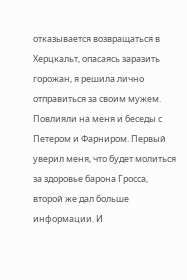отказывается возвращаться в Херцкальт, опасаясь заразить горожан, я решила лично отправиться за своим мужем.
Повлияли на меня и беседы с Петером и Фарниром. Первый уверил меня, что будет молиться за здоровье барона Гросса, второй же дал больше информации. И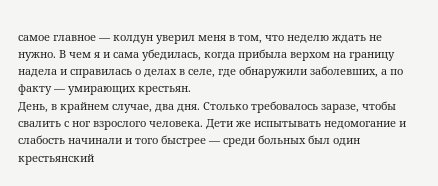самое главное — колдун уверил меня в том, что неделю ждать не нужно. В чем я и сама убедилась, когда прибыла верхом на границу надела и справилась о делах в селе, где обнаружили заболевших, а по факту — умирающих крестьян.
День, в крайнем случае, два дня. Столько требовалось заразе, чтобы свалить с ног взрослого человека. Дети же испытывать недомогание и слабость начинали и того быстрее — среди больных был один крестьянский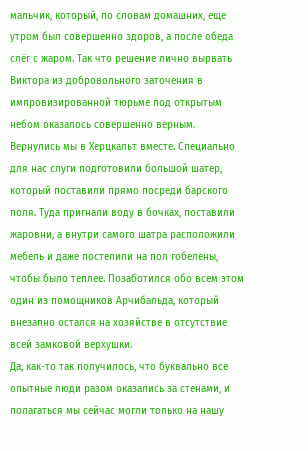мальчик, который, по словам домашних, еще утром был совершенно здоров, а после обеда слёг с жаром. Так что решение лично вырвать Виктора из добровольного заточения в импровизированной тюрьме под открытым небом оказалось совершенно верным.
Вернулись мы в Херцкальт вместе. Специально для нас слуги подготовили большой шатер, который поставили прямо посреди барского поля. Туда пригнали воду в бочках, поставили жаровни, а внутри самого шатра расположили мебель и даже постелили на пол гобелены, чтобы было теплее. Позаботился обо всем этом один из помощников Арчибальда, который внезапно остался на хозяйстве в отсутствие всей замковой верхушки.
Да, как-то так получилось, что буквально все опытные люди разом оказались за стенами, и полагаться мы сейчас могли только на нашу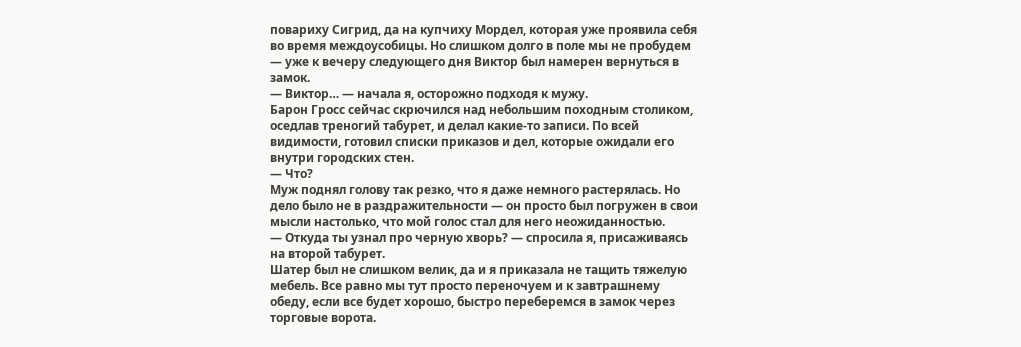повариху Сигрид, да на купчиху Мордел, которая уже проявила себя во время междоусобицы. Но слишком долго в поле мы не пробудем — уже к вечеру следующего дня Виктор был намерен вернуться в замок.
— Виктор… — начала я, осторожно подходя к мужу.
Барон Гросс сейчас скрючился над небольшим походным столиком, оседлав треногий табурет, и делал какие-то записи. По всей видимости, готовил списки приказов и дел, которые ожидали его внутри городских стен.
— Что?
Муж поднял голову так резко, что я даже немного растерялась. Но дело было не в раздражительности — он просто был погружен в свои мысли настолько, что мой голос стал для него неожиданностью.
— Откуда ты узнал про черную хворь? — спросила я, присаживаясь на второй табурет.
Шатер был не слишком велик, да и я приказала не тащить тяжелую мебель. Все равно мы тут просто переночуем и к завтрашнему обеду, если все будет хорошо, быстро переберемся в замок через торговые ворота.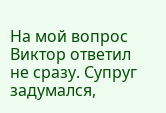На мой вопрос Виктор ответил не сразу. Супруг задумался,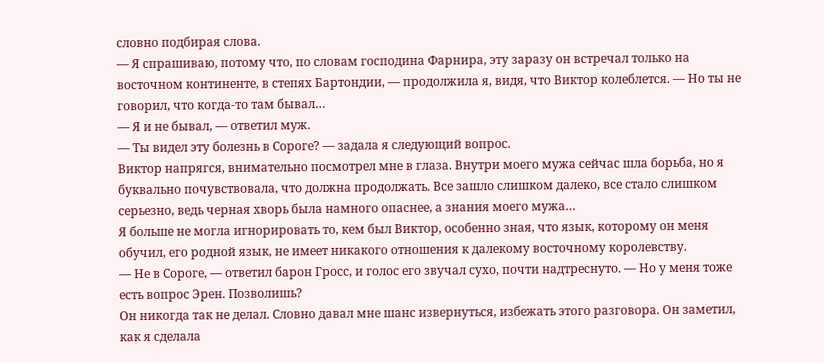словно подбирая слова.
— Я спрашиваю, потому что, по словам господина Фарнира, эту заразу он встречал только на восточном континенте, в степях Бартондии, — продолжила я, видя, что Виктор колеблется. — Но ты не говорил, что когда-то там бывал…
— Я и не бывал, — ответил муж.
— Ты видел эту болезнь в Сороге? — задала я следующий вопрос.
Виктор напрягся, внимательно посмотрел мне в глаза. Внутри моего мужа сейчас шла борьба, но я буквально почувствовала, что должна продолжать. Все зашло слишком далеко, все стало слишком серьезно, ведь черная хворь была намного опаснее, а знания моего мужа…
Я больше не могла игнорировать то, кем был Виктор, особенно зная, что язык, которому он меня обучил, его родной язык, не имеет никакого отношения к далекому восточному королевству.
— Не в Сороге, — ответил барон Гросс, и голос его звучал сухо, почти надтреснуто. — Но у меня тоже есть вопрос Эрен. Позволишь?
Он никогда так не делал. Словно давал мне шанс извернуться, избежать этого разговора. Он заметил, как я сделала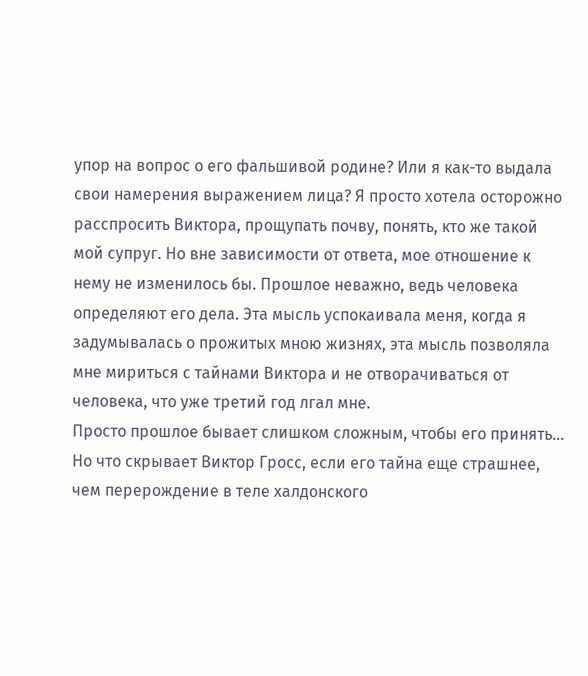упор на вопрос о его фальшивой родине? Или я как-то выдала свои намерения выражением лица? Я просто хотела осторожно расспросить Виктора, прощупать почву, понять, кто же такой мой супруг. Но вне зависимости от ответа, мое отношение к нему не изменилось бы. Прошлое неважно, ведь человека определяют его дела. Эта мысль успокаивала меня, когда я задумывалась о прожитых мною жизнях, эта мысль позволяла мне мириться с тайнами Виктора и не отворачиваться от человека, что уже третий год лгал мне.
Просто прошлое бывает слишком сложным, чтобы его принять…
Но что скрывает Виктор Гросс, если его тайна еще страшнее, чем перерождение в теле халдонского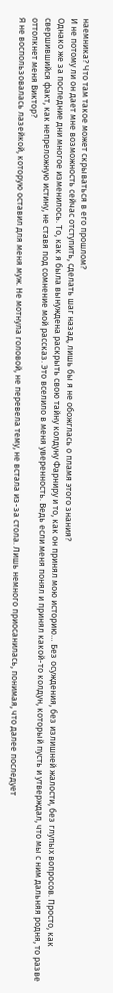наемника? Что там такое может скрываться в его прошлом?
И не потому ли он дает мне возможность сейчас отступить, сделать шаг назад, лишь бы я не обожглась о пламя этого знания?
Однако же за последние дни многое изменилось. То, как я была вынуждена раскрыть свою тайну колдуну Фарниру и то, как он принял мою историю… Без осуждения, без излишней жалости, без глупых вопросов. Просто, как свершившийся факт, как непреложную истину, не ставя под сомнение мой рассказ. Это вселило в меня уверенность. Ведь если меня понял и принял какой-то колдун, который пусть и утверждал, что мы с ним дальняя родня, то разве оттолкнет меня Виктор?
Я не воспользовалась лазейкой, которую оставил для меня муж. Не мотнула головой, не перевела тему, не встала из-за стола. Лишь немного приосанилась, понимая, что далее последует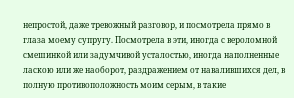непростой, даже тревожный разговор, и посмотрела прямо в глаза моему супругу. Посмотрела в эти, иногда с вероломной смешинкой или задумчивой усталостью, иногда наполненные ласкою или же наоборот, раздражением от навалившихся дел, в полную противоположность моим серым, в такие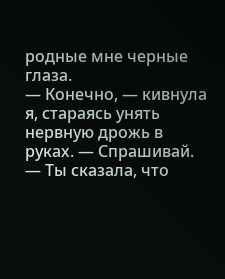родные мне черные глаза.
— Конечно, — кивнула я, стараясь унять нервную дрожь в руках. — Спрашивай.
— Ты сказала, что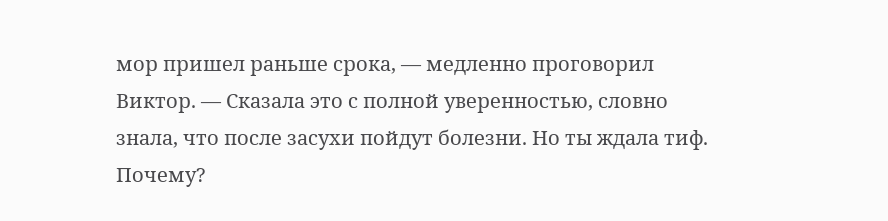мор пришел раньше срока, — медленно проговорил Виктор. — Сказала это с полной уверенностью, словно знала, что после засухи пойдут болезни. Но ты ждала тиф. Почему?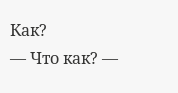Как?
— Что как? —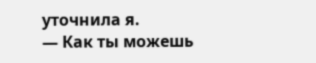уточнила я.
— Как ты можешь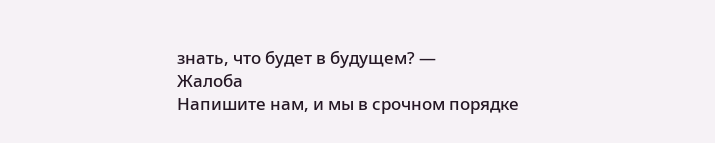знать, что будет в будущем? —
Жалоба
Напишите нам, и мы в срочном порядке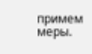примем меры.